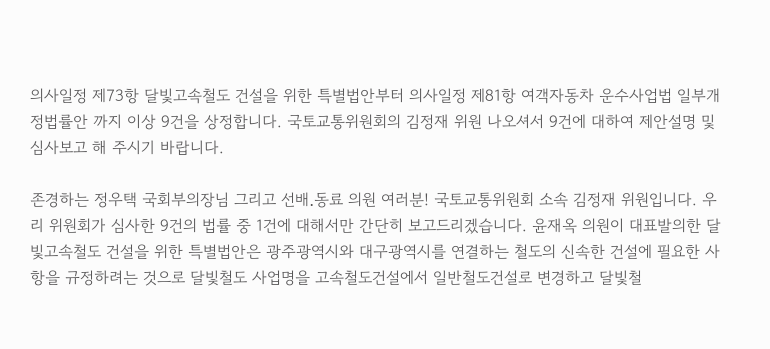의사일정 제73항 달빛고속철도 건설을 위한 특별법안부터 의사일정 제81항 여객자동차 운수사업법 일부개정법률안 까지 이상 9건을 상정합니다. 국토교통위원회의 김정재 위원 나오셔서 9건에 대하여 제안설명 및 심사보고 해 주시기 바랍니다.

존경하는 정우택 국회부의장님 그리고 선배․동료 의원 여러분! 국토교통위원회 소속 김정재 위원입니다. 우리 위원회가 심사한 9건의 법률 중 1건에 대해서만 간단히 보고드리겠습니다. 윤재옥 의원이 대표발의한 달빛고속철도 건설을 위한 특별법안은 광주광역시와 대구광역시를 연결하는 철도의 신속한 건설에 필요한 사항을 규정하려는 것으로 달빛철도 사업명을 고속철도건설에서 일반철도건설로 변경하고 달빛철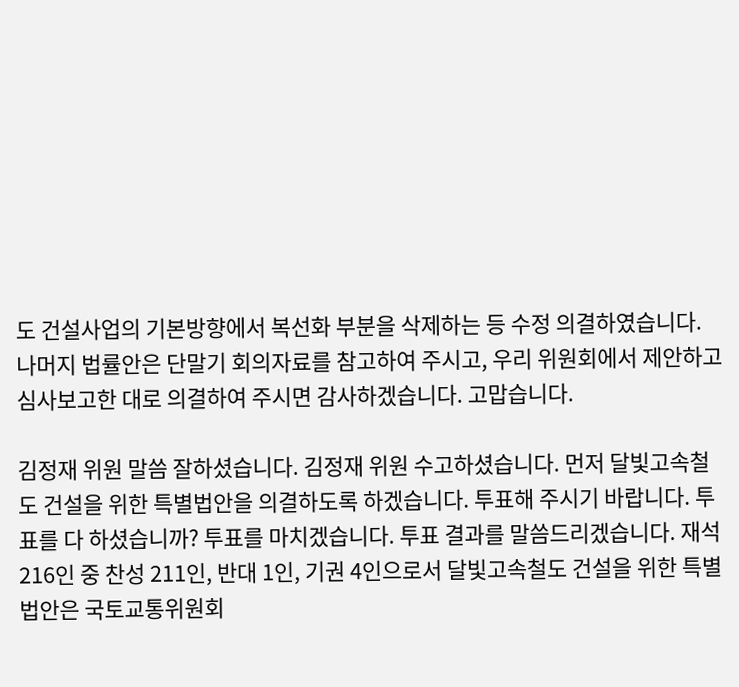도 건설사업의 기본방향에서 복선화 부분을 삭제하는 등 수정 의결하였습니다. 나머지 법률안은 단말기 회의자료를 참고하여 주시고, 우리 위원회에서 제안하고 심사보고한 대로 의결하여 주시면 감사하겠습니다. 고맙습니다.

김정재 위원 말씀 잘하셨습니다. 김정재 위원 수고하셨습니다. 먼저 달빛고속철도 건설을 위한 특별법안을 의결하도록 하겠습니다. 투표해 주시기 바랍니다. 투표를 다 하셨습니까? 투표를 마치겠습니다. 투표 결과를 말씀드리겠습니다. 재석 216인 중 찬성 211인, 반대 1인, 기권 4인으로서 달빛고속철도 건설을 위한 특별법안은 국토교통위원회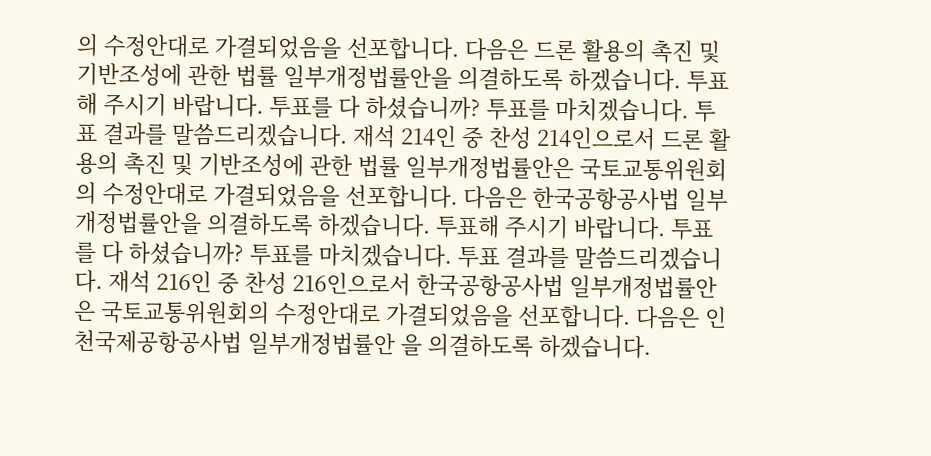의 수정안대로 가결되었음을 선포합니다. 다음은 드론 활용의 촉진 및 기반조성에 관한 법률 일부개정법률안을 의결하도록 하겠습니다. 투표해 주시기 바랍니다. 투표를 다 하셨습니까? 투표를 마치겠습니다. 투표 결과를 말씀드리겠습니다. 재석 214인 중 찬성 214인으로서 드론 활용의 촉진 및 기반조성에 관한 법률 일부개정법률안은 국토교통위원회의 수정안대로 가결되었음을 선포합니다. 다음은 한국공항공사법 일부개정법률안을 의결하도록 하겠습니다. 투표해 주시기 바랍니다. 투표를 다 하셨습니까? 투표를 마치겠습니다. 투표 결과를 말씀드리겠습니다. 재석 216인 중 찬성 216인으로서 한국공항공사법 일부개정법률안은 국토교통위원회의 수정안대로 가결되었음을 선포합니다. 다음은 인천국제공항공사법 일부개정법률안 을 의결하도록 하겠습니다.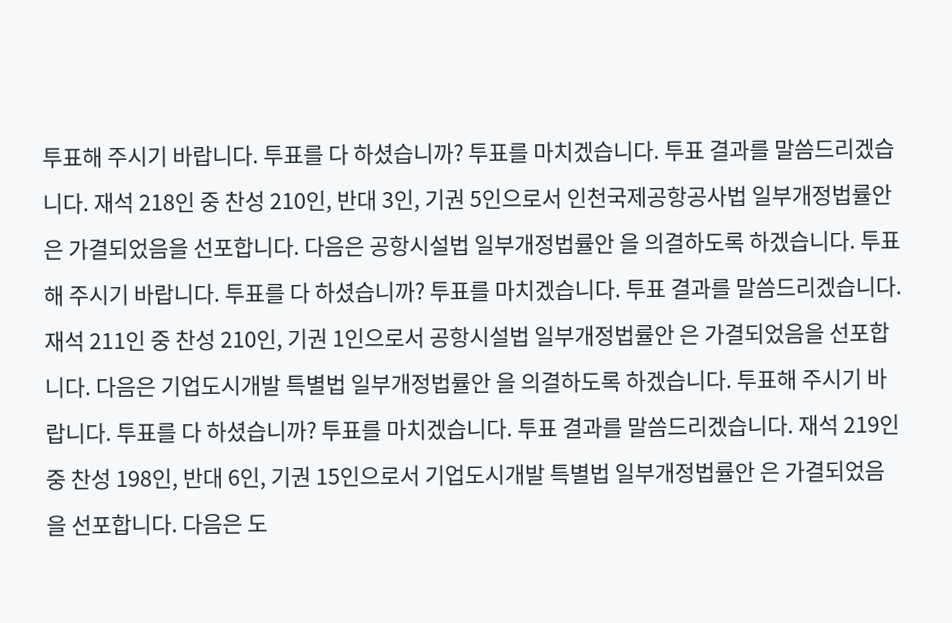투표해 주시기 바랍니다. 투표를 다 하셨습니까? 투표를 마치겠습니다. 투표 결과를 말씀드리겠습니다. 재석 218인 중 찬성 210인, 반대 3인, 기권 5인으로서 인천국제공항공사법 일부개정법률안 은 가결되었음을 선포합니다. 다음은 공항시설법 일부개정법률안 을 의결하도록 하겠습니다. 투표해 주시기 바랍니다. 투표를 다 하셨습니까? 투표를 마치겠습니다. 투표 결과를 말씀드리겠습니다. 재석 211인 중 찬성 210인, 기권 1인으로서 공항시설법 일부개정법률안 은 가결되었음을 선포합니다. 다음은 기업도시개발 특별법 일부개정법률안 을 의결하도록 하겠습니다. 투표해 주시기 바랍니다. 투표를 다 하셨습니까? 투표를 마치겠습니다. 투표 결과를 말씀드리겠습니다. 재석 219인 중 찬성 198인, 반대 6인, 기권 15인으로서 기업도시개발 특별법 일부개정법률안 은 가결되었음을 선포합니다. 다음은 도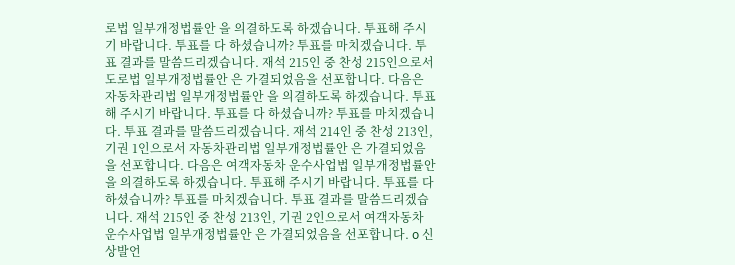로법 일부개정법률안 을 의결하도록 하겠습니다. 투표해 주시기 바랍니다. 투표를 다 하셨습니까? 투표를 마치겠습니다. 투표 결과를 말씀드리겠습니다. 재석 215인 중 찬성 215인으로서 도로법 일부개정법률안 은 가결되었음을 선포합니다. 다음은 자동차관리법 일부개정법률안 을 의결하도록 하겠습니다. 투표해 주시기 바랍니다. 투표를 다 하셨습니까? 투표를 마치겠습니다. 투표 결과를 말씀드리겠습니다. 재석 214인 중 찬성 213인, 기권 1인으로서 자동차관리법 일부개정법률안 은 가결되었음을 선포합니다. 다음은 여객자동차 운수사업법 일부개정법률안 을 의결하도록 하겠습니다. 투표해 주시기 바랍니다. 투표를 다 하셨습니까? 투표를 마치겠습니다. 투표 결과를 말씀드리겠습니다. 재석 215인 중 찬성 213인, 기권 2인으로서 여객자동차 운수사업법 일부개정법률안 은 가결되었음을 선포합니다. o 신상발언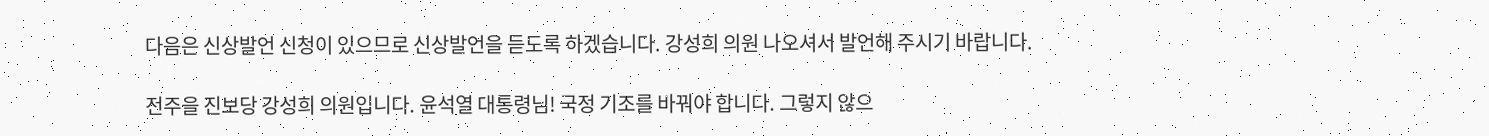다음은 신상발언 신청이 있으므로 신상발언을 듣도록 하겠습니다. 강성희 의원 나오셔서 발언해 주시기 바랍니다.

전주을 진보당 강성희 의원입니다. 윤석열 대통령님! 국정 기조를 바꿔야 합니다. 그렇지 않으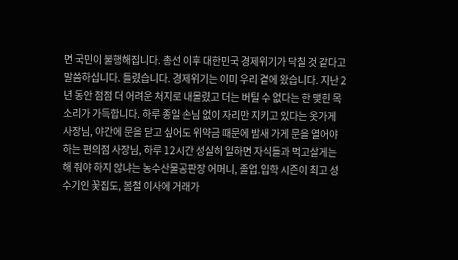면 국민이 불행해집니다. 총선 이후 대한민국 경제위기가 닥칠 것 같다고 말씀하십니다. 틀렸습니다. 경제위기는 이미 우리 곁에 왔습니다. 지난 2년 동안 점점 더 어려운 처지로 내몰렸고 더는 버틸 수 없다는 한 맺힌 목소리가 가득합니다. 하루 종일 손님 없이 자리만 지키고 있다는 옷가게 사장님, 야간에 문을 닫고 싶어도 위약금 때문에 밤새 가게 문을 열어야 하는 편의점 사장님, 하루 12시간 성실히 일하면 자식들과 먹고살게는 해 줘야 하지 않냐는 농수산물공판장 어머니, 졸업․입학 시즌이 최고 성수기인 꽃집도, 봄철 이사에 거래가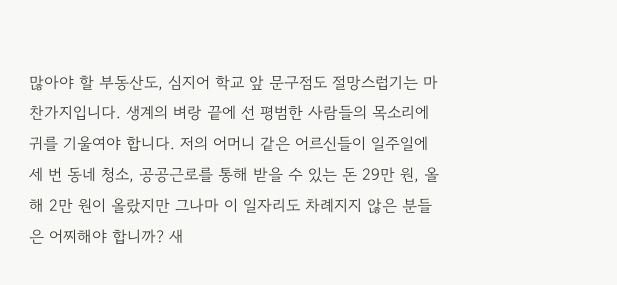많아야 할 부동산도, 심지어 학교 앞 문구점도 절망스럽기는 마찬가지입니다. 생계의 벼랑 끝에 선 평범한 사람들의 목소리에 귀를 기울여야 합니다. 저의 어머니 같은 어르신들이 일주일에 세 번 동네 청소, 공공근로를 통해 받을 수 있는 돈 29만 원, 올해 2만 원이 올랐지만 그나마 이 일자리도 차례지지 않은 분들은 어찌해야 합니까? 새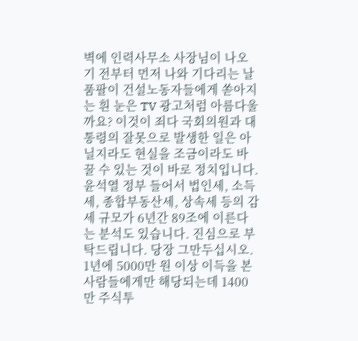벽에 인력사무소 사장님이 나오기 전부터 먼저 나와 기다리는 날품팔이 건설노동자들에게 쏟아지는 흰 눈은 TV 광고처럼 아름다울까요? 이것이 죄다 국회의원과 대통령의 잘못으로 발생한 일은 아닐지라도 현실을 조금이라도 바꿀 수 있는 것이 바로 정치입니다. 윤석열 정부 들어서 법인세, 소득세, 종합부동산세, 상속세 등의 감세 규모가 6년간 89조에 이른다는 분석도 있습니다. 진심으로 부탁드립니다. 당장 그만두십시오. 1년에 5000만 원 이상 이득을 본 사람들에게만 해당되는데 1400만 주식투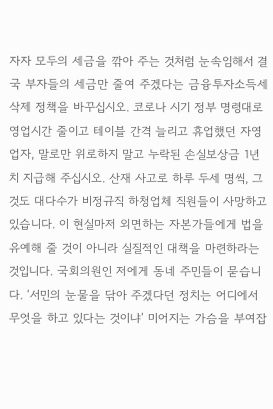자자 모두의 세금을 깎아 주는 것처럼 눈속임해서 결국 부자들의 세금만 줄여 주겠다는 금융투자소득세 삭제 정책을 바꾸십시오. 코로나 시기 정부 명령대로 영업시간 줄이고 테이블 간격 늘리고 휴업했던 자영업자, 말로만 위로하지 말고 누락된 손실보상금 1년 치 지급해 주십시오. 산재 사고로 하루 두세 명씩, 그것도 대다수가 비정규직 하청업체 직원들이 사망하고 있습니다. 이 현실마저 외면하는 자본가들에게 법을 유예해 줄 것이 아니라 실질적인 대책을 마련하라는 것입니다. 국회의원인 저에게 동네 주민들이 묻습니다. ‘서민의 눈물을 닦아 주겠다던 정치는 어디에서 무엇을 하고 있다는 것이냐’ 미어지는 가슴을 부여잡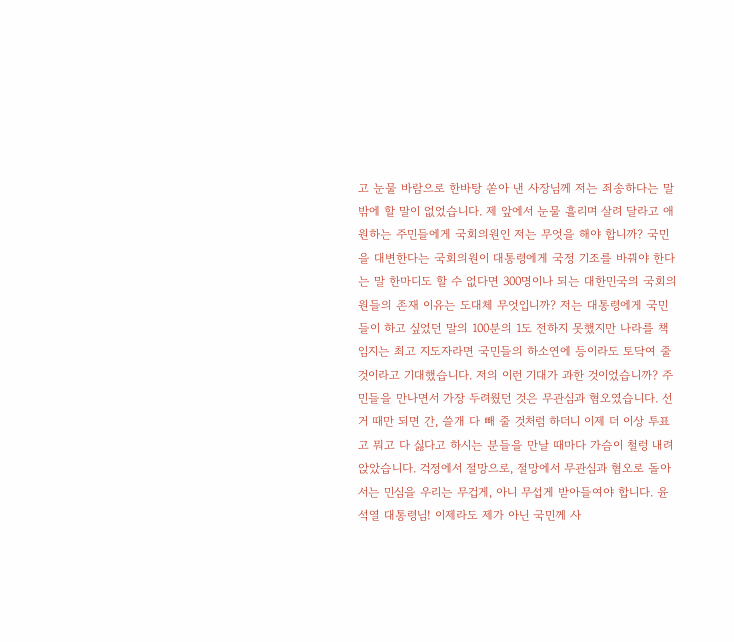고 눈물 바람으로 한바탕 쏟아 낸 사장님께 저는 죄송하다는 말밖에 할 말이 없었습니다. 제 앞에서 눈물 흘리며 살려 달라고 애원하는 주민들에게 국회의원인 저는 무엇을 해야 합니까? 국민을 대변한다는 국회의원이 대통령에게 국정 기조를 바꿔야 한다는 말 한마디도 할 수 없다면 300명이나 되는 대한민국의 국회의원들의 존재 이유는 도대체 무엇입니까? 저는 대통령에게 국민들이 하고 싶었던 말의 100분의 1도 전하지 못했지만 나라를 책임지는 최고 지도자라면 국민들의 하소연에 등이라도 토닥여 줄 것이라고 기대했습니다. 저의 이런 기대가 과한 것이었습니까? 주민들을 만나면서 가장 두려웠던 것은 무관심과 혐오였습니다. 선거 때만 되면 간, 쓸개 다 빼 줄 것처럼 하더니 이제 더 이상 투표고 뭐고 다 싫다고 하시는 분들을 만날 때마다 가슴이 철렁 내려앉았습니다. 걱정에서 절망으로, 절망에서 무관심과 혐오로 돌아서는 민심을 우리는 무겁게, 아니 무섭게 받아들여야 합니다. 윤석열 대통령님! 이제라도 제가 아닌 국민께 사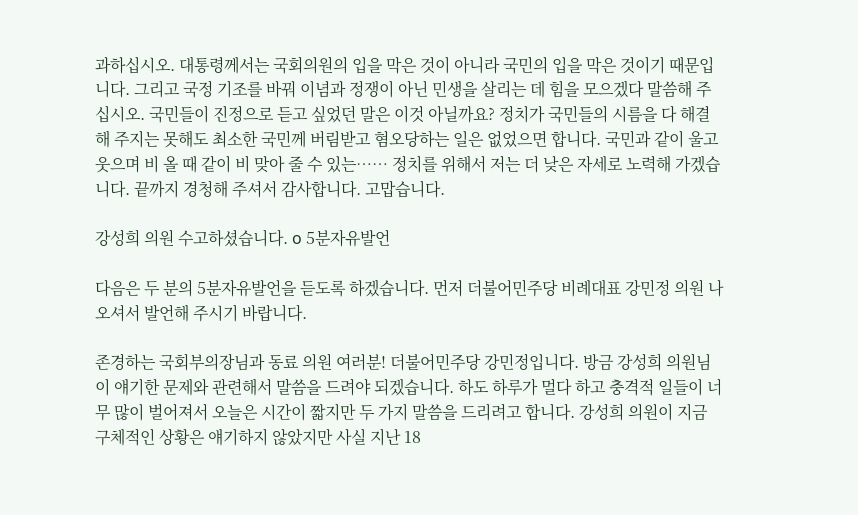과하십시오. 대통령께서는 국회의원의 입을 막은 것이 아니라 국민의 입을 막은 것이기 때문입니다. 그리고 국정 기조를 바꿔 이념과 정쟁이 아닌 민생을 살리는 데 힘을 모으겠다 말씀해 주십시오. 국민들이 진정으로 듣고 싶었던 말은 이것 아닐까요? 정치가 국민들의 시름을 다 해결해 주지는 못해도 최소한 국민께 버림받고 혐오당하는 일은 없었으면 합니다. 국민과 같이 울고 웃으며 비 올 때 같이 비 맞아 줄 수 있는…… 정치를 위해서 저는 더 낮은 자세로 노력해 가겠습니다. 끝까지 경청해 주셔서 감사합니다. 고맙습니다.

강성희 의원 수고하셨습니다. o 5분자유발언

다음은 두 분의 5분자유발언을 듣도록 하겠습니다. 먼저 더불어민주당 비례대표 강민정 의원 나오셔서 발언해 주시기 바랍니다.

존경하는 국회부의장님과 동료 의원 여러분! 더불어민주당 강민정입니다. 방금 강성희 의원님이 얘기한 문제와 관련해서 말씀을 드려야 되겠습니다. 하도 하루가 멀다 하고 충격적 일들이 너무 많이 벌어져서 오늘은 시간이 짧지만 두 가지 말씀을 드리려고 합니다. 강성희 의원이 지금 구체적인 상황은 얘기하지 않았지만 사실 지난 18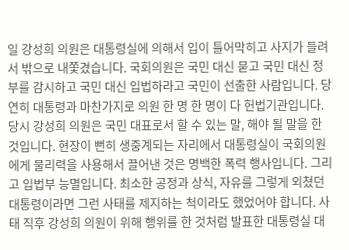일 강성희 의원은 대통령실에 의해서 입이 틀어막히고 사지가 들려서 밖으로 내쫓겼습니다. 국회의원은 국민 대신 묻고 국민 대신 정부를 감시하고 국민 대신 입법하라고 국민이 선출한 사람입니다. 당연히 대통령과 마찬가지로 의원 한 명 한 명이 다 헌법기관입니다. 당시 강성희 의원은 국민 대표로서 할 수 있는 말, 해야 될 말을 한 것입니다. 현장이 뻔히 생중계되는 자리에서 대통령실이 국회의원에게 물리력을 사용해서 끌어낸 것은 명백한 폭력 행사입니다. 그리고 입법부 능멸입니다. 최소한 공정과 상식, 자유를 그렇게 외쳤던 대통령이라면 그런 사태를 제지하는 척이라도 했었어야 합니다. 사태 직후 강성희 의원이 위해 행위를 한 것처럼 발표한 대통령실 대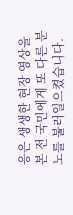응은 생생한 현장 영상을 본 전 국민에게 또 다른 분노를 불러일으켰습니다.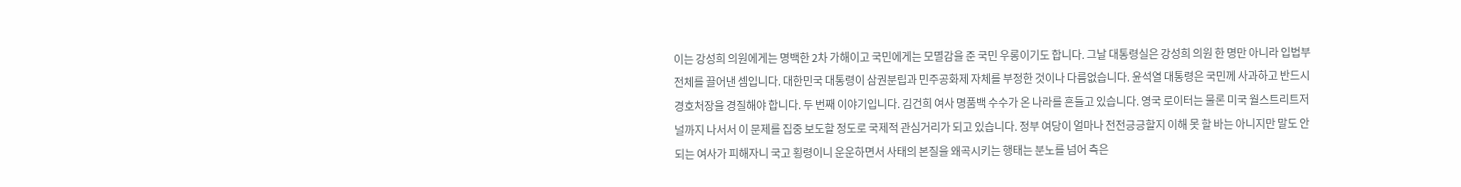이는 강성희 의원에게는 명백한 2차 가해이고 국민에게는 모멸감을 준 국민 우롱이기도 합니다. 그날 대통령실은 강성희 의원 한 명만 아니라 입법부 전체를 끌어낸 셈입니다. 대한민국 대통령이 삼권분립과 민주공화제 자체를 부정한 것이나 다름없습니다. 윤석열 대통령은 국민께 사과하고 반드시 경호처장을 경질해야 합니다. 두 번째 이야기입니다. 김건희 여사 명품백 수수가 온 나라를 흔들고 있습니다. 영국 로이터는 물론 미국 월스트리트저널까지 나서서 이 문제를 집중 보도할 정도로 국제적 관심거리가 되고 있습니다. 정부 여당이 얼마나 전전긍긍할지 이해 못 할 바는 아니지만 말도 안 되는 여사가 피해자니 국고 횡령이니 운운하면서 사태의 본질을 왜곡시키는 행태는 분노를 넘어 측은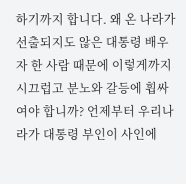하기까지 합니다. 왜 온 나라가 선출되지도 않은 대통령 배우자 한 사람 때문에 이렇게까지 시끄럽고 분노와 갈등에 휩싸여야 합니까? 언제부터 우리나라가 대통령 부인이 사인에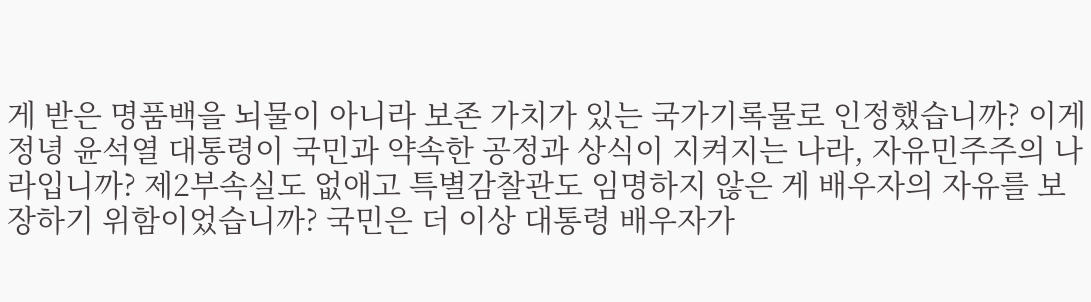게 받은 명품백을 뇌물이 아니라 보존 가치가 있는 국가기록물로 인정했습니까? 이게 정녕 윤석열 대통령이 국민과 약속한 공정과 상식이 지켜지는 나라, 자유민주주의 나라입니까? 제2부속실도 없애고 특별감찰관도 임명하지 않은 게 배우자의 자유를 보장하기 위함이었습니까? 국민은 더 이상 대통령 배우자가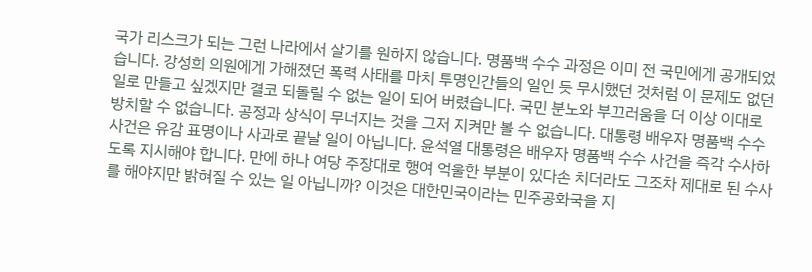국가 리스크가 되는 그런 나라에서 살기를 원하지 않습니다. 명품백 수수 과정은 이미 전 국민에게 공개되었습니다. 강성희 의원에게 가해졌던 폭력 사태를 마치 투명인간들의 일인 듯 무시했던 것처럼 이 문제도 없던 일로 만들고 싶겠지만 결코 되돌릴 수 없는 일이 되어 버렸습니다. 국민 분노와 부끄러움을 더 이상 이대로 방치할 수 없습니다. 공정과 상식이 무너지는 것을 그저 지켜만 볼 수 없습니다. 대통령 배우자 명품백 수수 사건은 유감 표명이나 사과로 끝날 일이 아닙니다. 윤석열 대통령은 배우자 명품백 수수 사건을 즉각 수사하도록 지시해야 합니다. 만에 하나 여당 주장대로 행여 억울한 부분이 있다손 치더라도 그조차 제대로 된 수사를 해야지만 밝혀질 수 있는 일 아닙니까? 이것은 대한민국이라는 민주공화국을 지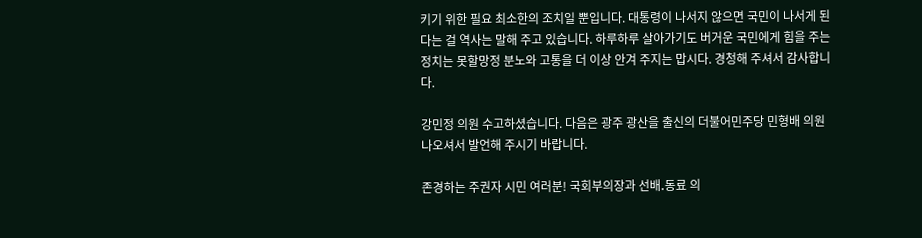키기 위한 필요 최소한의 조치일 뿐입니다. 대통령이 나서지 않으면 국민이 나서게 된다는 걸 역사는 말해 주고 있습니다. 하루하루 살아가기도 버거운 국민에게 힘을 주는 정치는 못할망정 분노와 고통을 더 이상 안겨 주지는 맙시다. 경청해 주셔서 감사합니다.

강민정 의원 수고하셨습니다. 다음은 광주 광산을 출신의 더불어민주당 민형배 의원 나오셔서 발언해 주시기 바랍니다.

존경하는 주권자 시민 여러분! 국회부의장과 선배․동료 의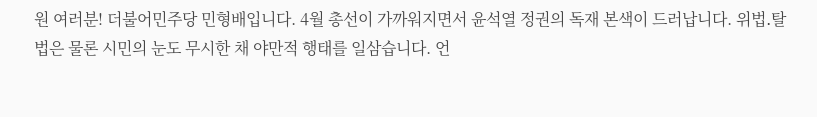원 여러분! 더불어민주당 민형배입니다. 4월 총선이 가까워지면서 윤석열 정권의 독재 본색이 드러납니다. 위법․탈법은 물론 시민의 눈도 무시한 채 야만적 행태를 일삼습니다. 언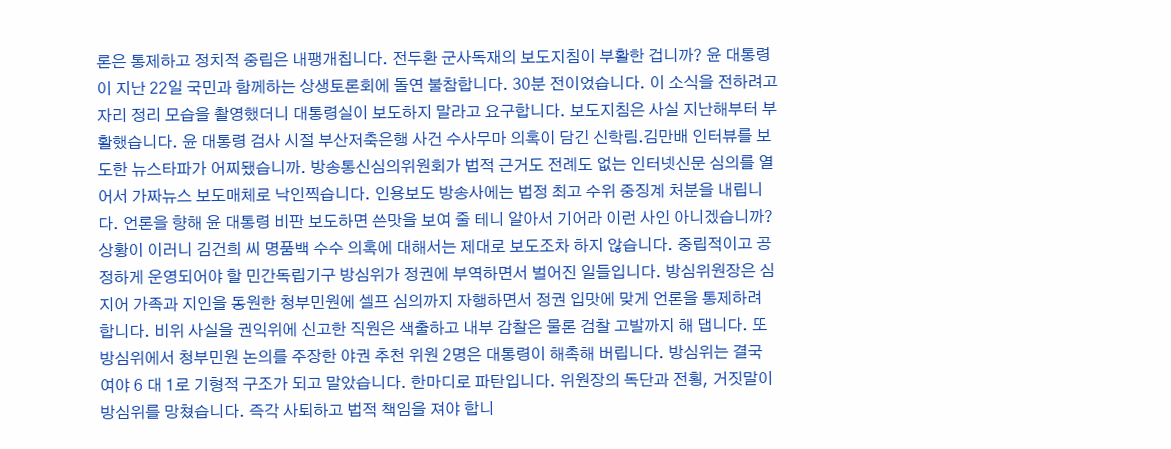론은 통제하고 정치적 중립은 내팽개칩니다. 전두환 군사독재의 보도지침이 부활한 겁니까? 윤 대통령이 지난 22일 국민과 함께하는 상생토론회에 돌연 불참합니다. 30분 전이었습니다. 이 소식을 전하려고 자리 정리 모습을 촬영했더니 대통령실이 보도하지 말라고 요구합니다. 보도지침은 사실 지난해부터 부활했습니다. 윤 대통령 검사 시절 부산저축은행 사건 수사무마 의혹이 담긴 신학림․김만배 인터뷰를 보도한 뉴스타파가 어찌됐습니까. 방송통신심의위원회가 법적 근거도 전례도 없는 인터넷신문 심의를 열어서 가짜뉴스 보도매체로 낙인찍습니다. 인용보도 방송사에는 법정 최고 수위 중징계 처분을 내립니다. 언론을 향해 윤 대통령 비판 보도하면 쓴맛을 보여 줄 테니 알아서 기어라 이런 사인 아니겠습니까? 상황이 이러니 김건희 씨 명품백 수수 의혹에 대해서는 제대로 보도조차 하지 않습니다. 중립적이고 공정하게 운영되어야 할 민간독립기구 방심위가 정권에 부역하면서 벌어진 일들입니다. 방심위원장은 심지어 가족과 지인을 동원한 청부민원에 셀프 심의까지 자행하면서 정권 입맛에 맞게 언론을 통제하려 합니다. 비위 사실을 권익위에 신고한 직원은 색출하고 내부 감찰은 물론 검찰 고발까지 해 댑니다. 또 방심위에서 청부민원 논의를 주장한 야권 추천 위원 2명은 대통령이 해촉해 버립니다. 방심위는 결국 여야 6 대 1로 기형적 구조가 되고 말았습니다. 한마디로 파탄입니다. 위원장의 독단과 전횡, 거짓말이 방심위를 망쳤습니다. 즉각 사퇴하고 법적 책임을 져야 합니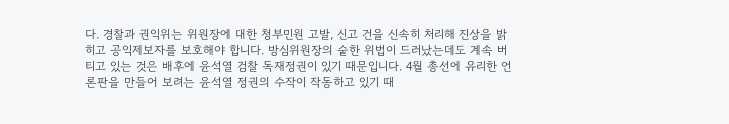다. 경찰과 권익위는 위원장에 대한 청부민원 고발, 신고 건을 신속히 처리해 진상을 밝히고 공익제보자를 보호해야 합니다. 방심위원장의 숱한 위법이 드러났는데도 계속 버티고 있는 것은 배후에 윤석열 검찰 독재정권이 있기 때문입니다. 4월 총선에 유리한 언론판을 만들어 보려는 윤석열 정권의 수작이 작동하고 있기 때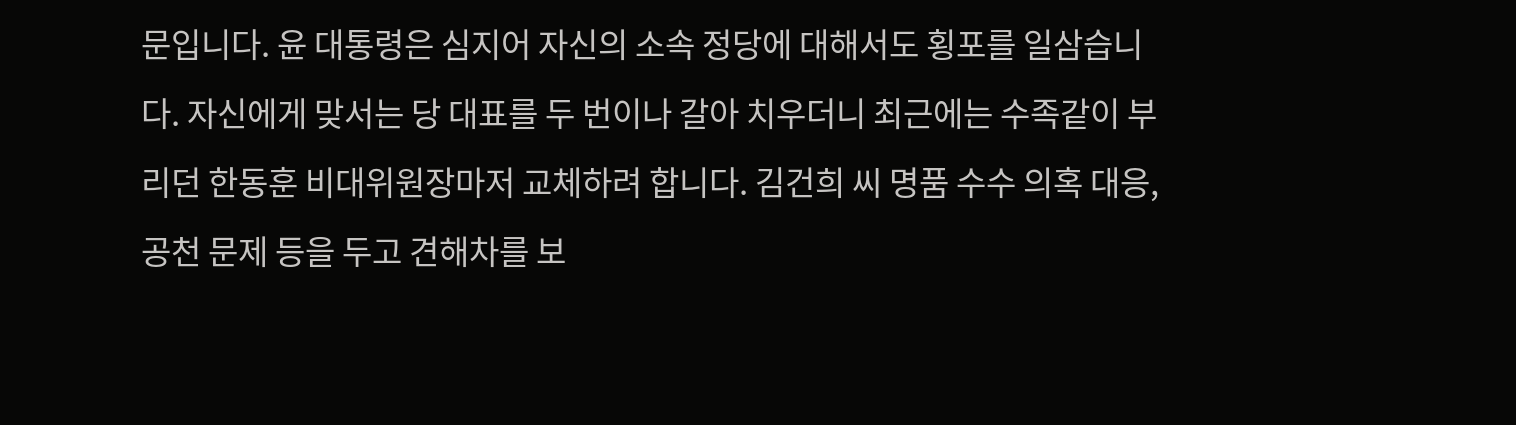문입니다. 윤 대통령은 심지어 자신의 소속 정당에 대해서도 횡포를 일삼습니다. 자신에게 맞서는 당 대표를 두 번이나 갈아 치우더니 최근에는 수족같이 부리던 한동훈 비대위원장마저 교체하려 합니다. 김건희 씨 명품 수수 의혹 대응, 공천 문제 등을 두고 견해차를 보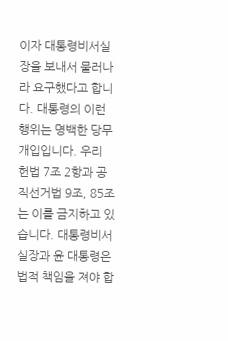이자 대통령비서실장을 보내서 물러나라 요구했다고 합니다. 대통령의 이런 행위는 명백한 당무 개입입니다. 우리 헌법 7조 2항과 공직선거법 9조, 85조는 이를 금지하고 있습니다. 대통령비서실장과 윤 대통령은 법적 책임을 져야 합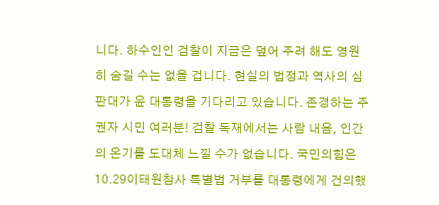니다. 하수인인 검찰이 지금은 덮어 주려 해도 영원히 숨길 수는 없을 겁니다. 현실의 법정과 역사의 심판대가 윤 대통령을 기다리고 있습니다. 존경하는 주권자 시민 여러분! 검찰 독재에서는 사람 내음, 인간의 온기를 도대체 느낄 수가 없습니다. 국민의힘은 10․29이태원참사 특별법 거부를 대통령에게 건의했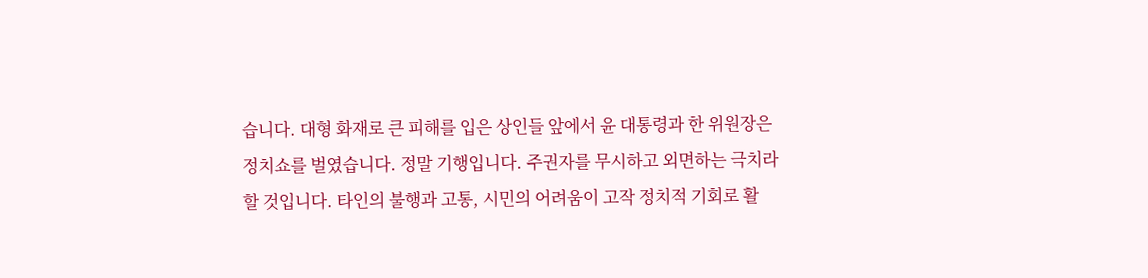습니다. 대형 화재로 큰 피해를 입은 상인들 앞에서 윤 대통령과 한 위원장은 정치쇼를 벌였습니다. 정말 기행입니다. 주권자를 무시하고 외면하는 극치라 할 것입니다. 타인의 불행과 고통, 시민의 어려움이 고작 정치적 기회로 활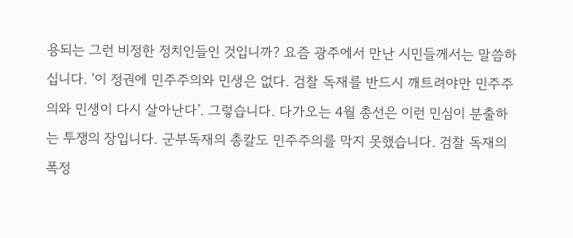용되는 그런 비정한 정치인들인 것입니까? 요즘 광주에서 만난 시민들께서는 말씀하십니다. ‘이 정권에 민주주의와 민생은 없다. 검찰 독재를 반드시 깨트려야만 민주주의와 민생이 다시 살아난다’. 그렇습니다. 다가오는 4월 총선은 이런 민심이 분출하는 투쟁의 장입니다. 군부독재의 총칼도 민주주의를 막지 못했습니다. 검찰 독재의 폭정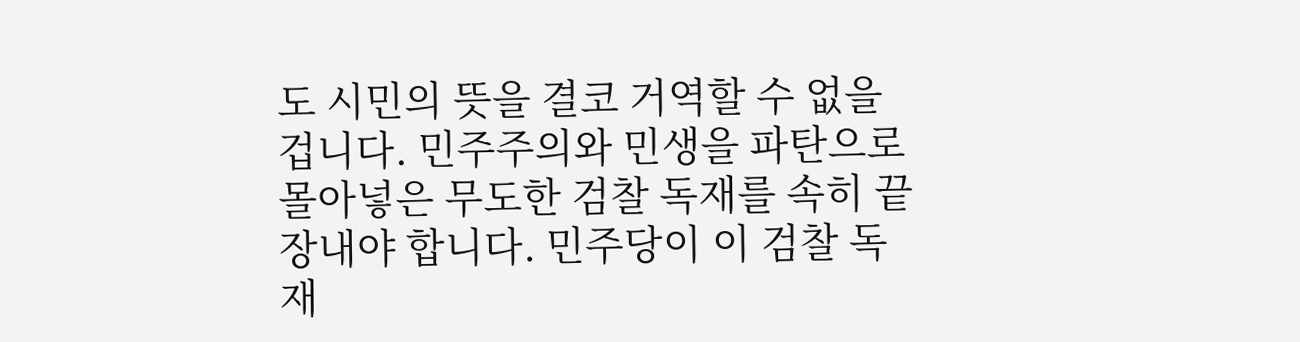도 시민의 뜻을 결코 거역할 수 없을 겁니다. 민주주의와 민생을 파탄으로 몰아넣은 무도한 검찰 독재를 속히 끝장내야 합니다. 민주당이 이 검찰 독재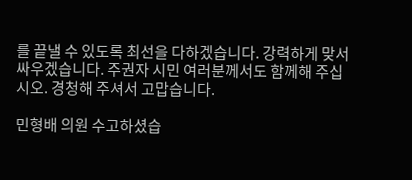를 끝낼 수 있도록 최선을 다하겠습니다. 강력하게 맞서 싸우겠습니다. 주권자 시민 여러분께서도 함께해 주십시오. 경청해 주셔서 고맙습니다.

민형배 의원 수고하셨습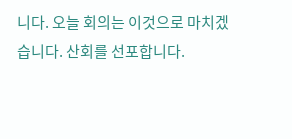니다. 오늘 회의는 이것으로 마치겠습니다. 산회를 선포합니다.